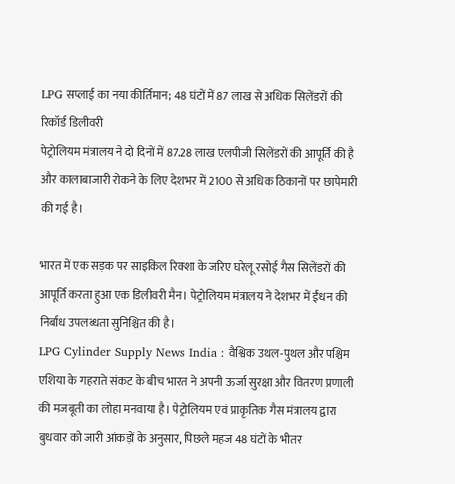LPG सप्लाई का नया कीर्तिमान; 48 घंटों में 87 लाख से अधिक सिलेंडरों की रिकॉर्ड डिलीवरी
पेट्रोलियम मंत्रालय ने दो दिनों में 87.28 लाख एलपीजी सिलेंडरों की आपूर्ति की है और कालाबाजारी रोकने के लिए देशभर में 2100 से अधिक ठिकानों पर छापेमारी की गई है।

भारत में एक सड़क पर साइकिल रिक्शा के जरिए घरेलू रसोई गैस सिलेंडरों की आपूर्ति करता हुआ एक डिलीवरी मैन। पेट्रोलियम मंत्रालय ने देशभर में ईंधन की निर्बाध उपलब्धता सुनिश्चित की है।
LPG Cylinder Supply News India : वैश्विक उथल-पुथल और पश्चिम एशिया के गहराते संकट के बीच भारत ने अपनी ऊर्जा सुरक्षा और वितरण प्रणाली की मजबूती का लोहा मनवाया है। पेट्रोलियम एवं प्राकृतिक गैस मंत्रालय द्वारा बुधवार को जारी आंकड़ों के अनुसार, पिछले महज 48 घंटों के भीतर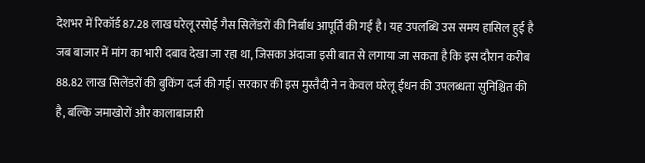देशभर में रिकॉर्ड 87.28 लाख घरेलू रसोई गैस सिलेंडरों की निर्बाध आपूर्ति की गई है। यह उपलब्धि उस समय हासिल हुई है जब बाजार में मांग का भारी दबाव देखा जा रहा था, जिसका अंदाजा इसी बात से लगाया जा सकता है कि इस दौरान करीब 88.82 लाख सिलेंडरों की बुकिंग दर्ज की गई। सरकार की इस मुस्तैदी ने न केवल घरेलू ईंधन की उपलब्धता सुनिश्चित की है, बल्कि जमाखोरों और कालाबाजारी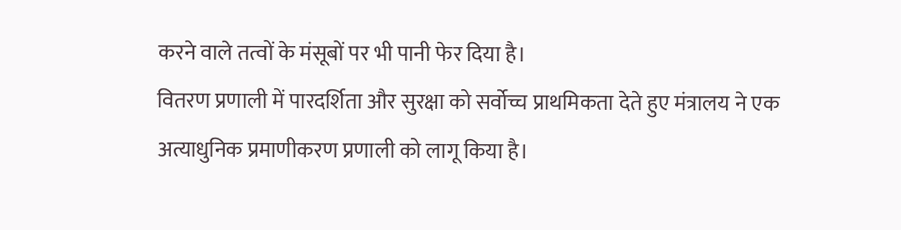करने वाले तत्वों के मंसूबों पर भी पानी फेर दिया है।
वितरण प्रणाली में पारदर्शिता और सुरक्षा को सर्वोच्च प्राथमिकता देते हुए मंत्रालय ने एक अत्याधुनिक प्रमाणीकरण प्रणाली को लागू किया है।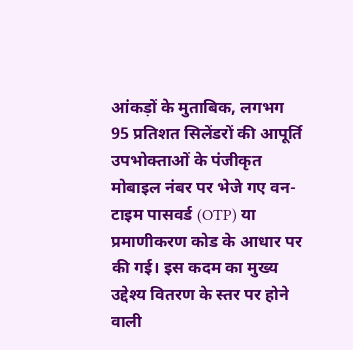आंकड़ों के मुताबिक, लगभग 95 प्रतिशत सिलेंडरों की आपूर्ति उपभोक्ताओं के पंजीकृत मोबाइल नंबर पर भेजे गए वन-टाइम पासवर्ड (OTP) या प्रमाणीकरण कोड के आधार पर की गई। इस कदम का मुख्य उद्देश्य वितरण के स्तर पर होने वाली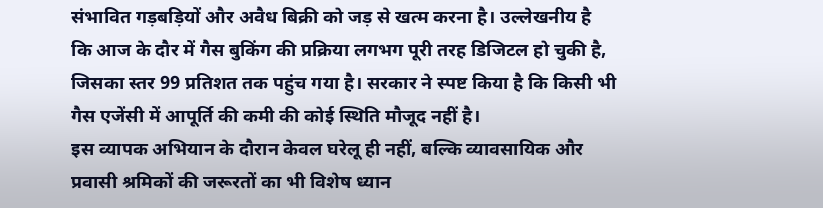संभावित गड़बड़ियों और अवैध बिक्री को जड़ से खत्म करना है। उल्लेखनीय है कि आज के दौर में गैस बुकिंग की प्रक्रिया लगभग पूरी तरह डिजिटल हो चुकी है, जिसका स्तर 99 प्रतिशत तक पहुंच गया है। सरकार ने स्पष्ट किया है कि किसी भी गैस एजेंसी में आपूर्ति की कमी की कोई स्थिति मौजूद नहीं है।
इस व्यापक अभियान के दौरान केवल घरेलू ही नहीं, बल्कि व्यावसायिक और प्रवासी श्रमिकों की जरूरतों का भी विशेष ध्यान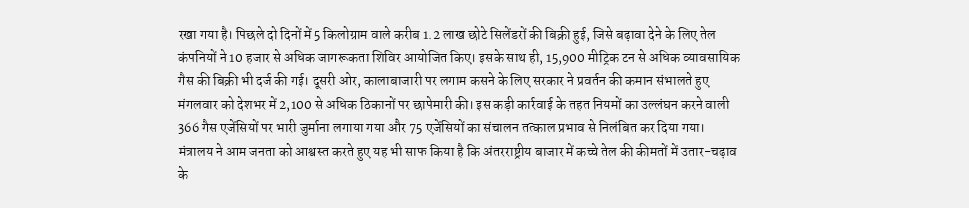रखा गया है। पिछले दो दिनों में 5 किलोग्राम वाले करीब 1.2 लाख छोटे सिलेंडरों की बिक्री हुई, जिसे बढ़ावा देने के लिए तेल कंपनियों ने 10 हजार से अधिक जागरूकता शिविर आयोजित किए। इसके साथ ही, 15,900 मीट्रिक टन से अधिक व्यावसायिक गैस की बिक्री भी दर्ज की गई। दूसरी ओर, कालाबाजारी पर लगाम कसने के लिए सरकार ने प्रवर्तन की कमान संभालते हुए मंगलवार को देशभर में 2,100 से अधिक ठिकानों पर छापेमारी की। इस कड़ी कार्रवाई के तहत नियमों का उल्लंघन करने वाली 366 गैस एजेंसियों पर भारी जुर्माना लगाया गया और 75 एजेंसियों का संचालन तत्काल प्रभाव से निलंबित कर दिया गया।
मंत्रालय ने आम जनता को आश्वस्त करते हुए यह भी साफ किया है कि अंतरराष्ट्रीय बाजार में कच्चे तेल की कीमतों में उतार-चढ़ाव के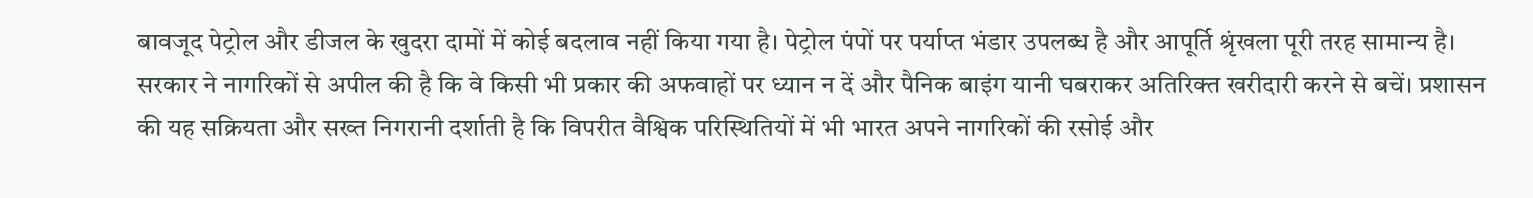बावजूद पेट्रोल और डीजल के खुदरा दामों में कोई बदलाव नहीं किया गया है। पेट्रोल पंपों पर पर्याप्त भंडार उपलब्ध है और आपूर्ति श्रृंखला पूरी तरह सामान्य है। सरकार ने नागरिकों से अपील की है कि वे किसी भी प्रकार की अफवाहों पर ध्यान न दें और पैनिक बाइंग यानी घबराकर अतिरिक्त खरीदारी करने से बचें। प्रशासन की यह सक्रियता और सख्त निगरानी दर्शाती है कि विपरीत वैश्विक परिस्थितियों में भी भारत अपने नागरिकों की रसोई और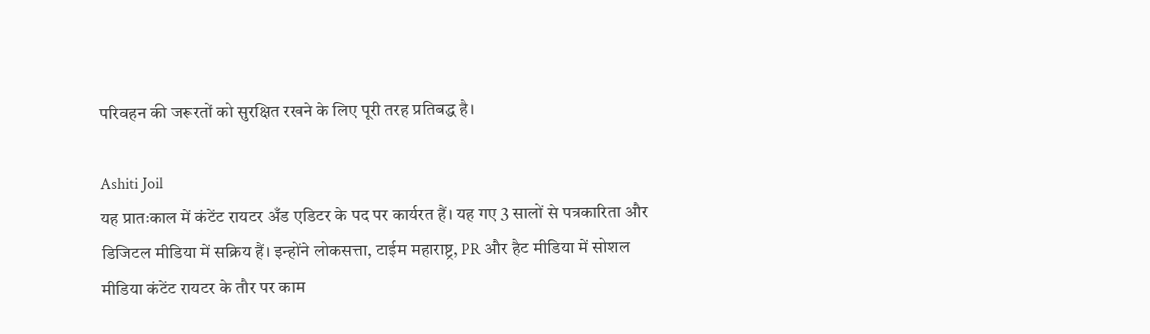परिवहन की जरूरतों को सुरक्षित रखने के लिए पूरी तरह प्रतिबद्ध है।

Ashiti Joil
यह प्रातःकाल में कंटेंट रायटर अँड एडिटर के पद पर कार्यरत हैं। यह गए 3 सालों से पत्रकारिता और डिजिटल मीडिया में सक्रिय हैं। इन्होंने लोकसत्ता, टाईम महाराष्ट्र, PR और हैट मीडिया में सोशल मीडिया कंटेंट रायटर के तौर पर काम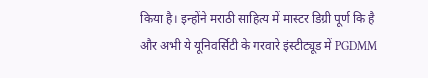किया है। इन्होंने मराठी साहित्य में मास्टर डिग्री पूर्ण कि है और अभी ये यूनिवर्सिटी के गरवारे इंस्टीट्यूड में PGDMM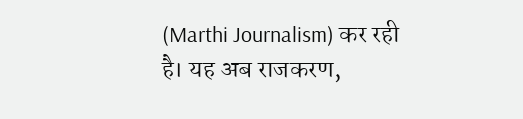(Marthi Journalism) कर रही है। यह अब राजकरण,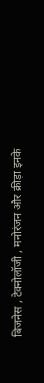बिजनेस , टेक्नोलॉजी , मनोरंजन और क्रीड़ा इनके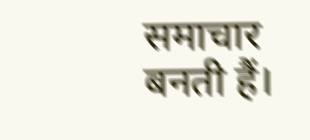समाचार बनती हैं।